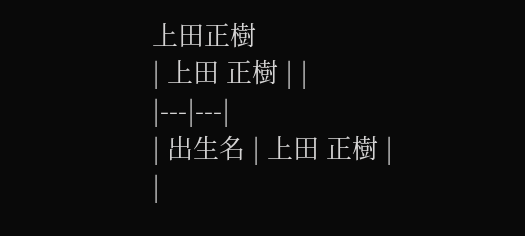上田正樹
| 上田 正樹 | |
|---|---|
| 出生名 | 上田 正樹 |
|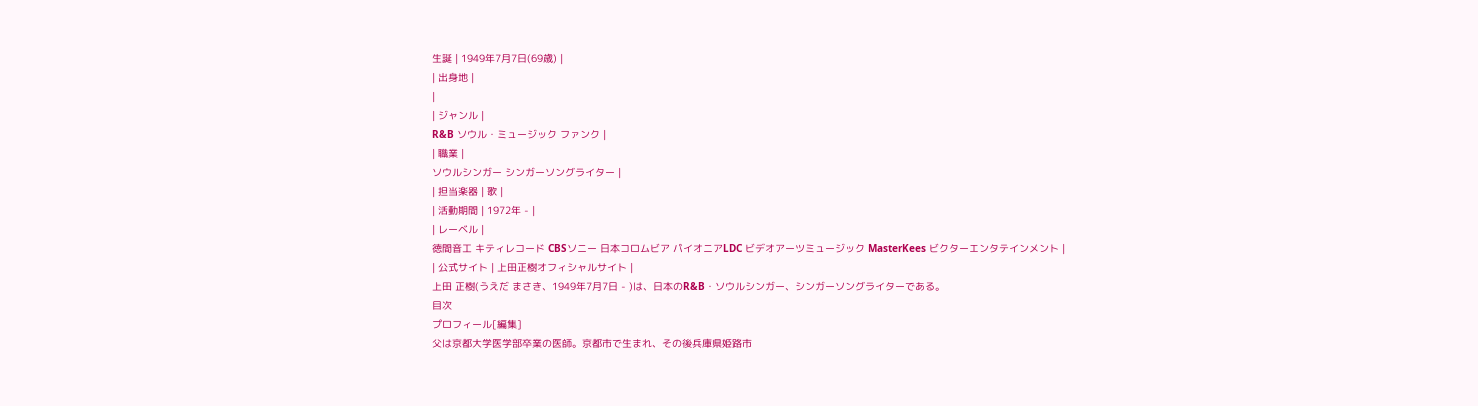生誕 | 1949年7月7日(69歳) |
| 出身地 |
|
| ジャンル |
R&B ソウル・ミュージック ファンク |
| 職業 |
ソウルシンガー シンガーソングライター |
| 担当楽器 | 歌 |
| 活動期間 | 1972年 - |
| レーベル |
徳間音工 キティレコード CBSソニー 日本コロムビア パイオニアLDC ビデオアーツミュージック MasterKees ビクターエンタテインメント |
| 公式サイト | 上田正樹オフィシャルサイト |
上田 正樹(うえだ まさき、1949年7月7日 - )は、日本のR&B・ソウルシンガー、シンガーソングライターである。
目次
プロフィール[編集]
父は京都大学医学部卒業の医師。京都市で生まれ、その後兵庫県姫路市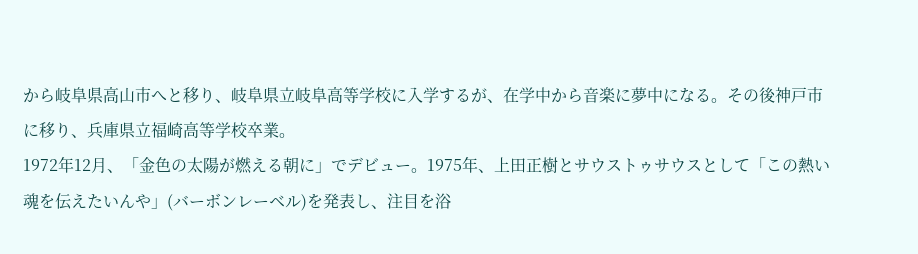から岐阜県高山市へと移り、岐阜県立岐阜高等学校に入学するが、在学中から音楽に夢中になる。その後神戸市に移り、兵庫県立福崎高等学校卒業。
1972年12月、「金色の太陽が燃える朝に」でデビュー。1975年、上田正樹とサウストゥサウスとして「この熱い魂を伝えたいんや」(バーボンレーベル)を発表し、注目を浴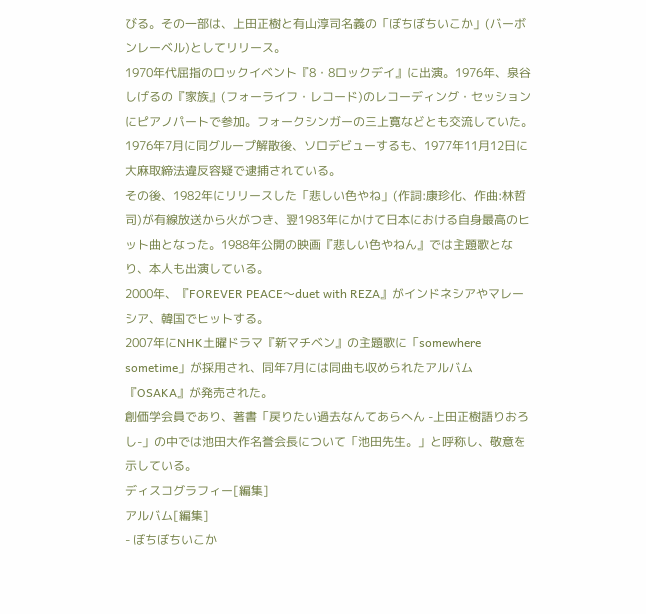びる。その一部は、上田正樹と有山淳司名義の「ぼちぼちいこか」(バーボンレーベル)としてリリース。
1970年代屈指のロックイベント『8・8ロックデイ』に出演。1976年、泉谷しげるの『家族』(フォーライフ・レコード)のレコーディング・セッションにピアノパートで参加。フォークシンガーの三上寛などとも交流していた。
1976年7月に同グループ解散後、ソロデビューするも、1977年11月12日に大麻取締法違反容疑で逮捕されている。
その後、1982年にリリースした「悲しい色やね」(作詞:康珍化、作曲:林哲司)が有線放送から火がつき、翌1983年にかけて日本における自身最高のヒット曲となった。1988年公開の映画『悲しい色やねん』では主題歌となり、本人も出演している。
2000年、『FOREVER PEACE〜duet with REZA』がインドネシアやマレーシア、韓国でヒットする。
2007年にNHK土曜ドラマ『新マチベン』の主題歌に「somewhere sometime」が採用され、同年7月には同曲も収められたアルバム『OSAKA』が発売された。
創価学会員であり、著書「戻りたい過去なんてあらへん -上田正樹語りおろし-」の中では池田大作名誉会長について「池田先生。」と呼称し、敬意を示している。
ディスコグラフィー[編集]
アルバム[編集]
- ぼちぼちいこか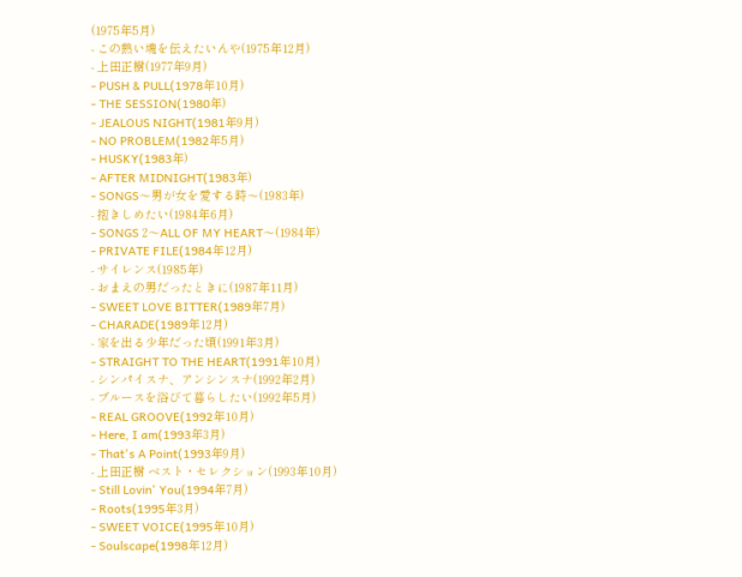(1975年5月)
- この熱い魂を伝えたいんや(1975年12月)
- 上田正樹(1977年9月)
- PUSH & PULL(1978年10月)
- THE SESSION(1980年)
- JEALOUS NIGHT(1981年9月)
- NO PROBLEM(1982年5月)
- HUSKY(1983年)
- AFTER MIDNIGHT(1983年)
- SONGS〜男が女を愛する時〜(1983年)
- 抱きしめたい(1984年6月)
- SONGS 2〜ALL OF MY HEART〜(1984年)
- PRIVATE FILE(1984年12月)
- サイレンス(1985年)
- おまえの男だったときに(1987年11月)
- SWEET LOVE BITTER(1989年7月)
- CHARADE(1989年12月)
- 家を出る少年だった頃(1991年3月)
- STRAIGHT TO THE HEART(1991年10月)
- シンパイスナ、アンシンスナ(1992年2月)
- ブルースを浴びて暮らしたい(1992年5月)
- REAL GROOVE(1992年10月)
- Here, I am(1993年3月)
- That's A Point(1993年9月)
- 上田正樹 ベスト・セレクション(1993年10月)
- Still Lovin' You(1994年7月)
- Roots(1995年3月)
- SWEET VOICE(1995年10月)
- Soulscape(1998年12月)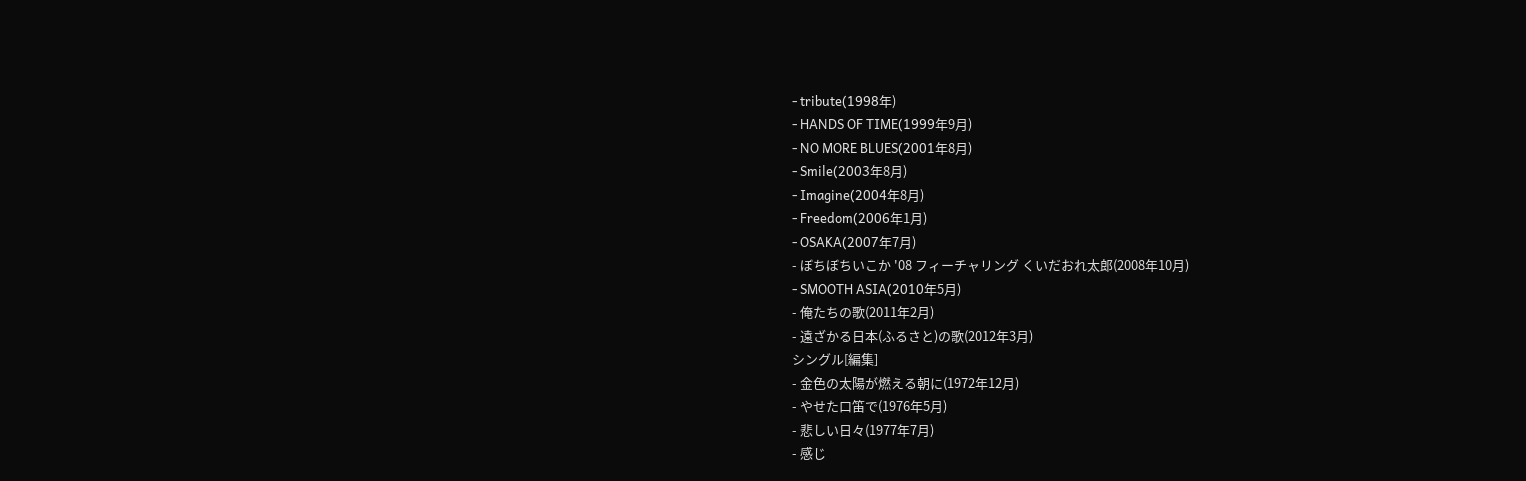- tribute(1998年)
- HANDS OF TIME(1999年9月)
- NO MORE BLUES(2001年8月)
- Smile(2003年8月)
- Imagine(2004年8月)
- Freedom(2006年1月)
- OSAKA(2007年7月)
- ぼちぼちいこか '08 フィーチャリング くいだおれ太郎(2008年10月)
- SMOOTH ASIA(2010年5月)
- 俺たちの歌(2011年2月)
- 遠ざかる日本(ふるさと)の歌(2012年3月)
シングル[編集]
- 金色の太陽が燃える朝に(1972年12月)
- やせた口笛で(1976年5月)
- 悲しい日々(1977年7月)
- 感じ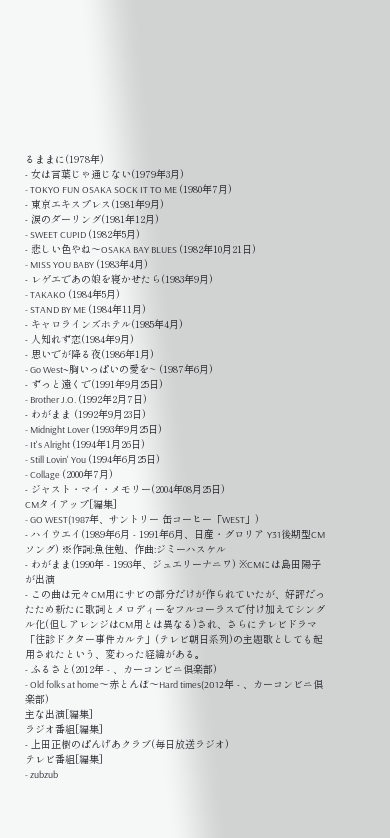るままに(1978年)
- 女は言葉じゃ通じない(1979年3月)
- TOKYO FUN OSAKA SOCK IT TO ME (1980年7月)
- 東京エキスプレス(1981年9月)
- 涙のダーリング(1981年12月)
- SWEET CUPID (1982年5月)
- 悲しい色やね〜OSAKA BAY BLUES (1982年10月21日)
- MISS YOU BABY (1983年4月)
- レゲエであの娘を寝かせたら(1983年9月)
- TAKAKO (1984年5月)
- STAND BY ME (1984年11月)
- キャロラインズホテル(1985年4月)
- 人知れず恋(1984年9月)
- 思いでが降る夜(1986年1月)
- Go West~胸いっぱいの愛を~ (1987年6月)
- ずっと遠くで(1991年9月25日)
- Brother J.O. (1992年2月7日)
- わがまま (1992年9月23日)
- Midnight Lover (1993年9月25日)
- It's Alright (1994年1月26日)
- Still Lovin' You (1994年6月25日)
- Collage (2000年7月)
- ジャスト・マイ・メモリー(2004年08月25日)
CMタイアップ[編集]
- GO WEST(1987年、サントリー 缶コーヒー「WEST」)
- ハイウエイ(1989年6月 - 1991年6月、日産・グロリア Y31後期型CMソング) ※作詞:魚住勉、作曲:ジミーハスケル
- わがまま(1990年 - 1993年、ジュエリーナニワ) ※CMには島田陽子が出演
- この曲は元々CM用にサビの部分だけが作られていたが、好評だったため新たに歌詞とメロディーをフルコーラスで付け加えてシングル化(但しアレンジはCM用とは異なる)され、さらにテレビドラマ「往診ドクター事件カルテ」(テレビ朝日系列)の主題歌としても起用されたという、変わった経緯がある。
- ふるさと(2012年 - 、カーコンビニ倶楽部)
- Old folks at home〜赤とんぼ〜Hard times(2012年 - 、カーコンビニ倶楽部)
主な出演[編集]
ラジオ番組[編集]
- 上田正樹のぱんげあクラブ(毎日放送ラジオ)
テレビ番組[編集]
- zubzub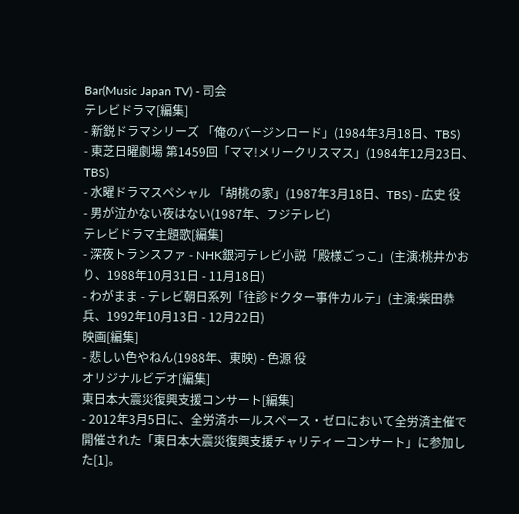Bar(Music Japan TV) - 司会
テレビドラマ[編集]
- 新鋭ドラマシリーズ 「俺のバージンロード」(1984年3月18日、TBS)
- 東芝日曜劇場 第1459回「ママ!メリークリスマス」(1984年12月23日、TBS)
- 水曜ドラマスペシャル 「胡桃の家」(1987年3月18日、TBS) - 広史 役
- 男が泣かない夜はない(1987年、フジテレビ)
テレビドラマ主題歌[編集]
- 深夜トランスファ - NHK銀河テレビ小説「殿様ごっこ」(主演:桃井かおり、1988年10月31日 - 11月18日)
- わがまま - テレビ朝日系列「往診ドクター事件カルテ」(主演:柴田恭兵、1992年10月13日 - 12月22日)
映画[編集]
- 悲しい色やねん(1988年、東映) - 色源 役
オリジナルビデオ[編集]
東日本大震災復興支援コンサート[編集]
- 2012年3月5日に、全労済ホールスペース・ゼロにおいて全労済主催で開催された「東日本大震災復興支援チャリティーコンサート」に参加した[1]。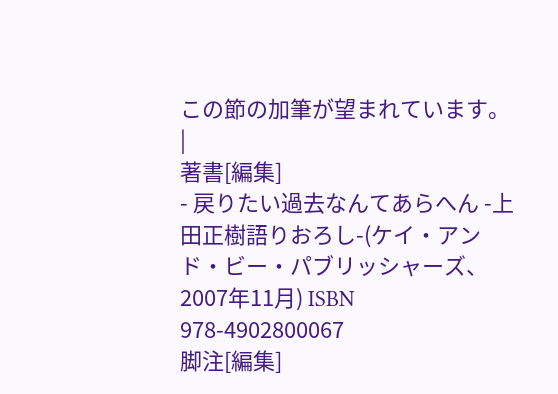この節の加筆が望まれています。 |
著書[編集]
- 戻りたい過去なんてあらへん -上田正樹語りおろし-(ケイ・アンド・ビー・パブリッシャーズ、2007年11月) ISBN 978-4902800067
脚注[編集]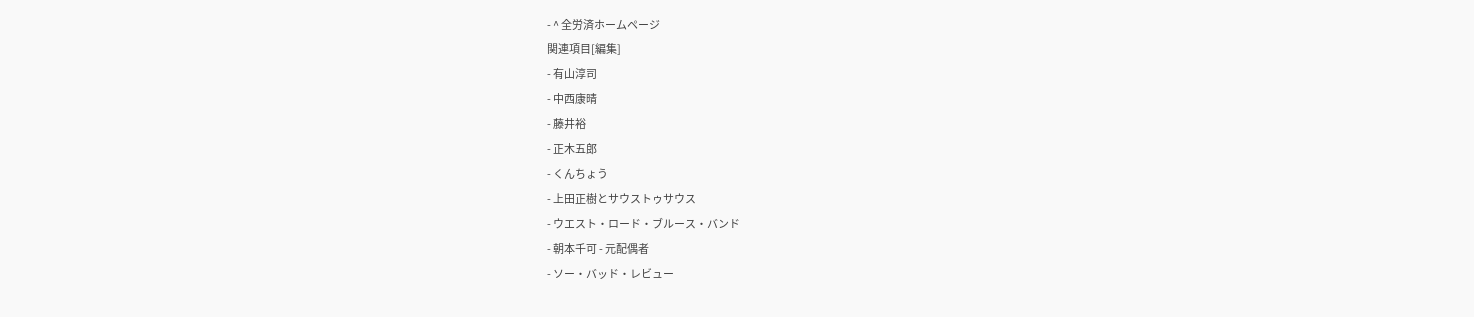- ^ 全労済ホームページ
関連項目[編集]
- 有山淳司
- 中西康晴
- 藤井裕
- 正木五郎
- くんちょう
- 上田正樹とサウストゥサウス
- ウエスト・ロード・ブルース・バンド
- 朝本千可 - 元配偶者
- ソー・バッド・レビュー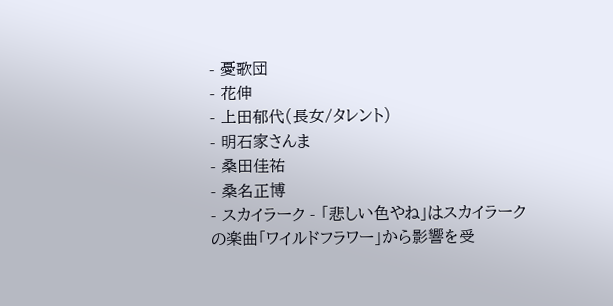- 憂歌団
- 花伸
- 上田郁代(長女/タレント)
- 明石家さんま
- 桑田佳祐
- 桑名正博
- スカイラーク - 「悲しい色やね」はスカイラークの楽曲「ワイルドフラワー」から影響を受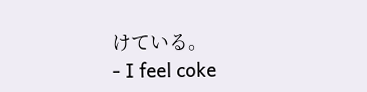けている。
- I feel coke